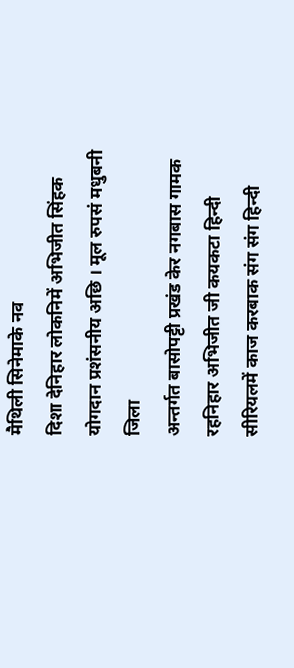मैथिली सिनेमाके नव
दिशा देनिहार लोकनिमें अभिजीत सिंहक योगदान प्रशंसनीय अछि । मूल रुपसं मधुबनी जिला
अन्तर्गत बासोपट्टी प्रखंड केर नगबास गामक रहनिहार अभिजीत जी कयकटा हिन्दी सीरियलमें काज करबाक संग संग हिन्दी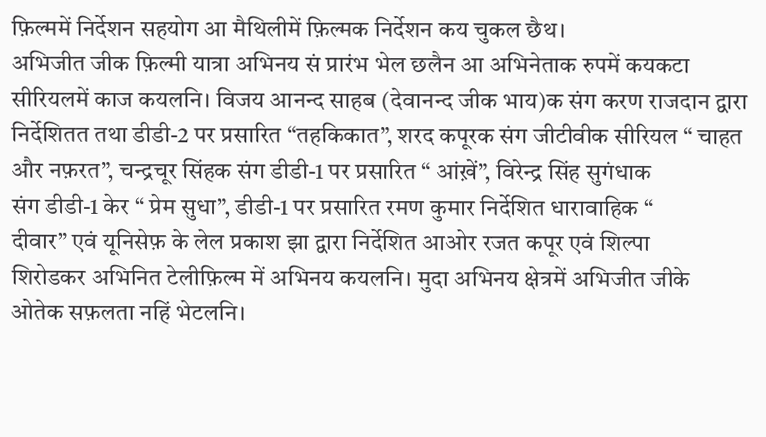फ़िल्ममें निर्देशन सहयोग आ मैथिलीमें फ़िल्मक निर्देशन कय चुकल छैथ।
अभिजीत जीक फ़िल्मी यात्रा अभिनय सं प्रारंभ भेल छलैन आ अभिनेताक रुपमें कयकटा
सीरियलमें काज कयलनि। विजय आनन्द साहब (देवानन्द जीक भाय)क संग करण राजदान द्वारा
निर्देशितत तथा डीडी-2 पर प्रसारित “तहकिकात”, शरद कपूरक संग जीटीवीक सीरियल “ चाहत
और नफ़रत”, चन्द्रचूर सिंहक संग डीडी-1 पर प्रसारित “ आंख़ें”, विरेन्द्र सिंह सुगंधाक
संग डीडी-1 केर “ प्रेम सुधा”, डीडी-1 पर प्रसारित रमण कुमार निर्देशित धारावाहिक “
दीवार” एवं यूनिसेफ़ के लेल प्रकाश झा द्वारा निर्देशित आओर रजत कपूर एवं शिल्पा
शिरोडकर अभिनित टेलीफ़िल्म में अभिनय कयलनि। मुदा अभिनय क्षेत्रमें अभिजीत जीके
ओतेक सफ़लता नहिं भेटलनि।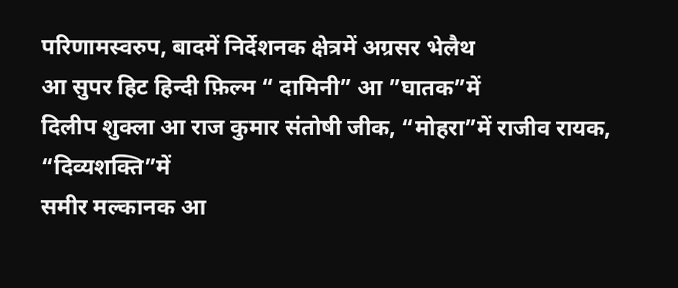परिणामस्वरुप, बादमें निर्देशनक क्षेत्रमें अग्रसर भेलैथ
आ सुपर हिट हिन्दी फ़िल्म “ दामिनी” आ ”घातक”में
दिलीप शुक्ला आ राज कुमार संतोषी जीक, “मोहरा”में राजीव रायक, “दिव्यशक्ति”में
समीर मल्कानक आ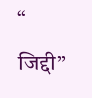“ जिद्दी”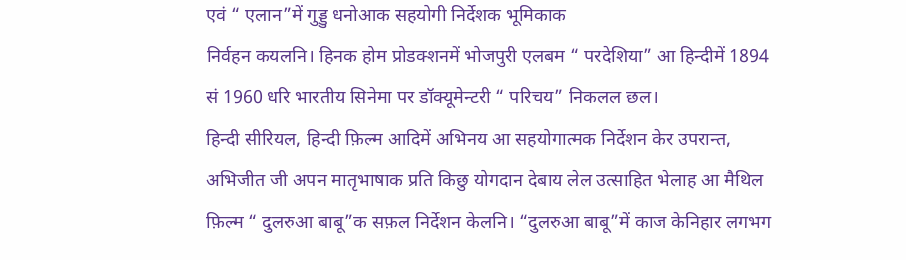एवं “ एलान”में गुड्डु धनोआक सहयोगी निर्देशक भूमिकाक
निर्वहन कयलनि। हिनक होम प्रोडक्शनमें भोजपुरी एलबम “ परदेशिया” आ हिन्दीमें 1894
सं 1960 धरि भारतीय सिनेमा पर डॉक्यूमेन्टरी “ परिचय” निकलल छल।
हिन्दी सीरियल, हिन्दी फ़िल्म आदिमें अभिनय आ सहयोगात्मक निर्देशन केर उपरान्त,
अभिजीत जी अपन मातृभाषाक प्रति किछु योगदान देबाय लेल उत्साहित भेलाह आ मैथिल
फ़िल्म “ दुलरुआ बाबू”क सफ़ल निर्देशन केलनि। “दुलरुआ बाबू”में काज केनिहार लगभग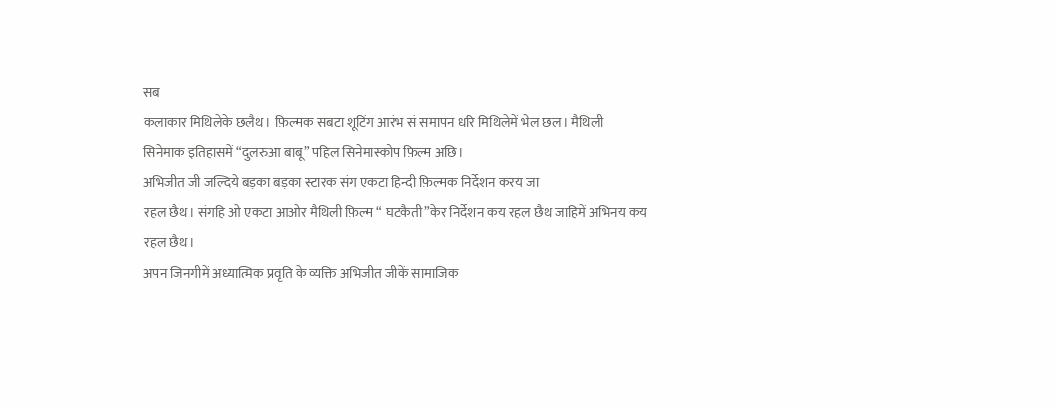सब
कलाकार मिथिलेके छलैथ। फ़िल्मक सबटा शूटिंग आरंभ सं समापन धरि मिथिलेमें भेल छल। मैथिली
सिनेमाक इतिहासमें “दुलरुआ बाबू” पहिल सिनेमास्कोप फ़िल्म अछि।
अभिजीत जी जल्दिये बड़का बड़का स्टारक संग एकटा हिन्दी फ़िल्मक निर्देशन करय जा
रहल छैथ। संगहि ओ एकटा आओर मैथिली फ़िल्म “ घटकैती”केर निर्देशन कय रहल छैथ जाहिमें अभिनय कय रहल छैथ।
अपन जिनगीमें अध्यात्मिक प्रवृति के व्यक्ति अभिजीत जीकें सामाजिक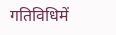गतिविधिमें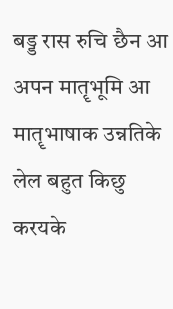बड्ड रास रुचि छैन आ अपन मातॄभूमि आ मातॄभाषाक उन्नतिके लेल बहुत किछु करयके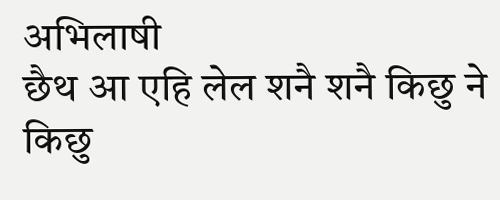अभिलाषी
छैथ आ एहि लेल शनै शनै किछु ने किछु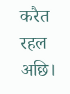करैत रहल अछि।